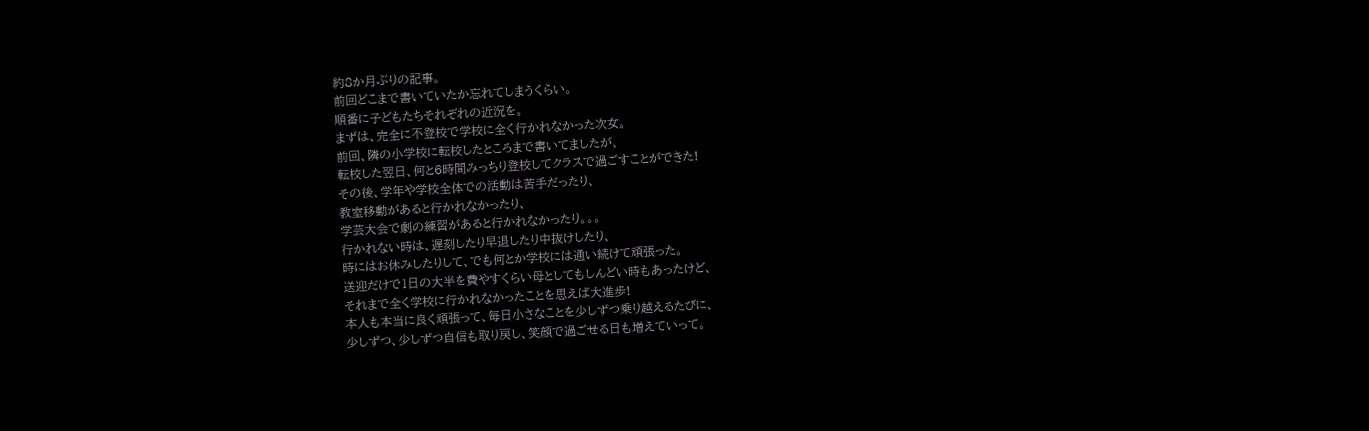約8か月ぶりの記事。
前回どこまで書いていたか忘れてしまうくらい。
順番に子どもたちそれぞれの近況を。
まずは、完全に不登校で学校に全く行かれなかった次女。
前回、隣の小学校に転校したところまで書いてましたが、
転校した翌日、何と6時間みっちり登校してクラスで過ごすことができた!
その後、学年や学校全体での活動は苦手だったり、
教室移動があると行かれなかったり、
学芸大会で劇の練習があると行かれなかったり。。。
行かれない時は、遅刻したり早退したり中抜けしたり、
時にはお休みしたりして、でも何とか学校には通い続けて頑張った。
送迎だけで1日の大半を費やすくらい母としてもしんどい時もあったけど、
それまで全く学校に行かれなかったことを思えば大進歩!
本人も本当に良く頑張って、毎日小さなことを少しずつ乗り越えるたびに、
少しずつ、少しずつ自信も取り戻し、笑顔で過ごせる日も増えていって。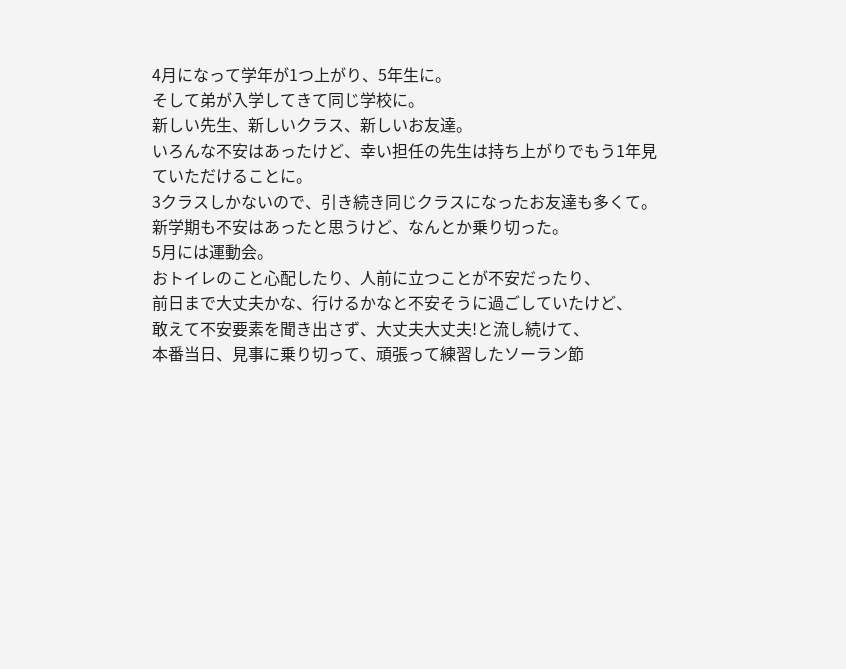4月になって学年が1つ上がり、5年生に。
そして弟が入学してきて同じ学校に。
新しい先生、新しいクラス、新しいお友達。
いろんな不安はあったけど、幸い担任の先生は持ち上がりでもう1年見ていただけることに。
3クラスしかないので、引き続き同じクラスになったお友達も多くて。
新学期も不安はあったと思うけど、なんとか乗り切った。
5月には運動会。
おトイレのこと心配したり、人前に立つことが不安だったり、
前日まで大丈夫かな、行けるかなと不安そうに過ごしていたけど、
敢えて不安要素を聞き出さず、大丈夫大丈夫!と流し続けて、
本番当日、見事に乗り切って、頑張って練習したソーラン節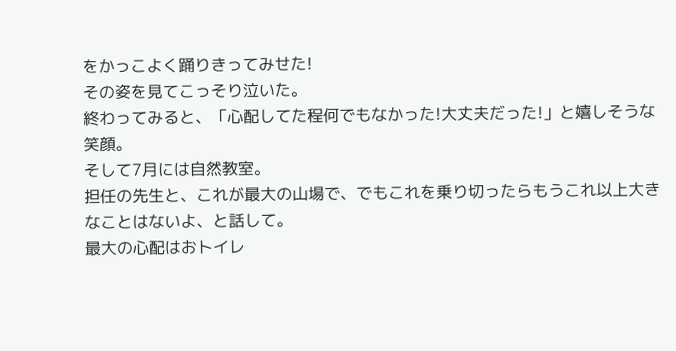をかっこよく踊りきってみせた!
その姿を見てこっそり泣いた。
終わってみると、「心配してた程何でもなかった!大丈夫だった!」と嬉しそうな笑顔。
そして7月には自然教室。
担任の先生と、これが最大の山場で、でもこれを乗り切ったらもうこれ以上大きなことはないよ、と話して。
最大の心配はおトイレ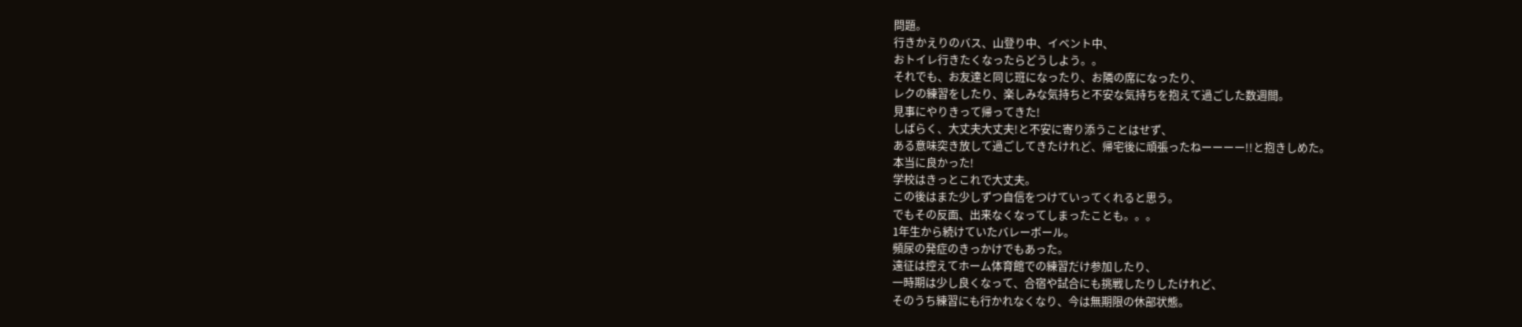問題。
行きかえりのバス、山登り中、イベント中、
おトイレ行きたくなったらどうしよう。。
それでも、お友達と同じ班になったり、お隣の席になったり、
レクの練習をしたり、楽しみな気持ちと不安な気持ちを抱えて過ごした数週間。
見事にやりきって帰ってきた!
しばらく、大丈夫大丈夫!と不安に寄り添うことはせず、
ある意味突き放して過ごしてきたけれど、帰宅後に頑張ったねーーーー!!と抱きしめた。
本当に良かった!
学校はきっとこれで大丈夫。
この後はまた少しずつ自信をつけていってくれると思う。
でもその反面、出来なくなってしまったことも。。。
1年生から続けていたバレーボール。
頻尿の発症のきっかけでもあった。
遠征は控えてホーム体育館での練習だけ参加したり、
一時期は少し良くなって、合宿や試合にも挑戦したりしたけれど、
そのうち練習にも行かれなくなり、今は無期限の休部状態。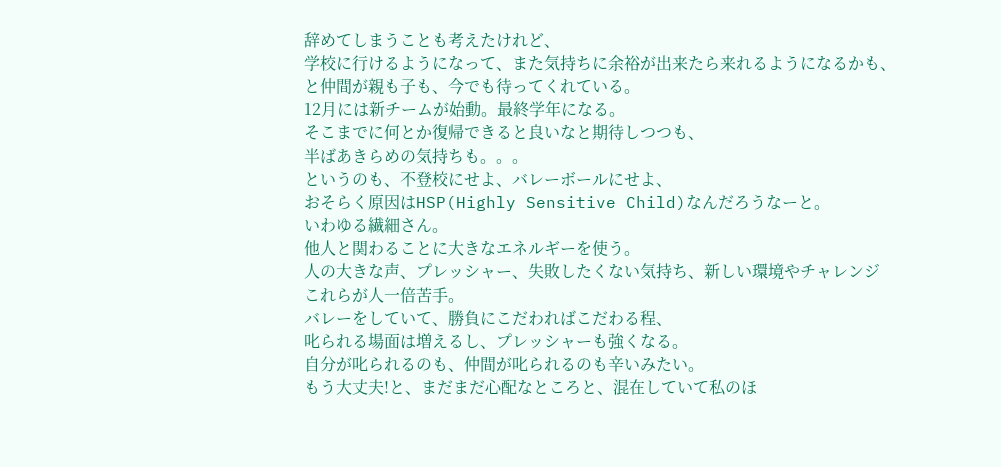辞めてしまうことも考えたけれど、
学校に行けるようになって、また気持ちに余裕が出来たら来れるようになるかも、
と仲間が親も子も、今でも待ってくれている。
12月には新チームが始動。最終学年になる。
そこまでに何とか復帰できると良いなと期待しつつも、
半ばあきらめの気持ちも。。。
というのも、不登校にせよ、バレーボールにせよ、
おそらく原因はHSP(Highly Sensitive Child)なんだろうなーと。
いわゆる繊細さん。
他人と関わることに大きなエネルギーを使う。
人の大きな声、プレッシャー、失敗したくない気持ち、新しい環境やチャレンジ
これらが人一倍苦手。
バレーをしていて、勝負にこだわればこだわる程、
叱られる場面は増えるし、プレッシャーも強くなる。
自分が叱られるのも、仲間が叱られるのも辛いみたい。
もう大丈夫!と、まだまだ心配なところと、混在していて私のほ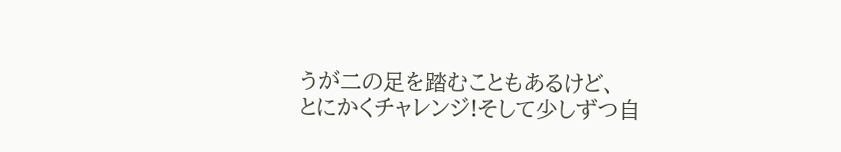うが二の足を踏むこともあるけど、
とにかくチャレンジ!そして少しずつ自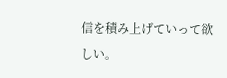信を積み上げていって欲しい。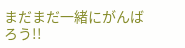まだまだ一緒にがんばろう!!